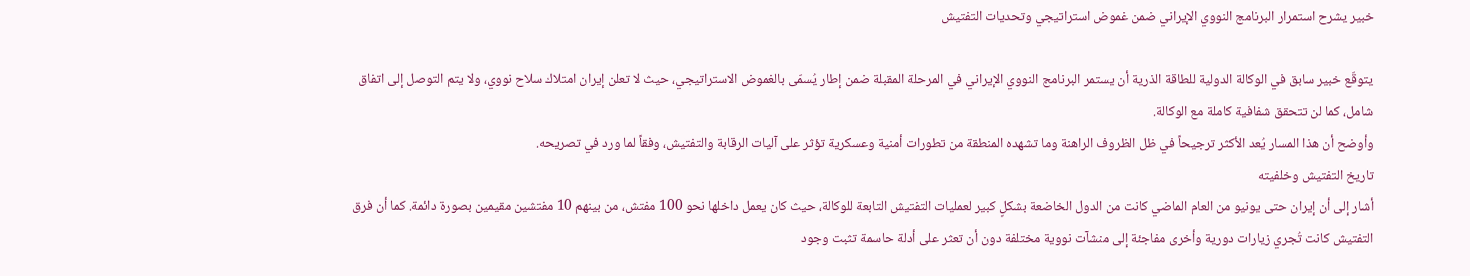خبير يشرح استمرار البرنامج النووي الإيراني ضمن غموض استراتيجي وتحديات التفتيش

يتوقّع خبير سابق في الوكالة الدولية للطاقة الذرية أن يستمر البرنامج النووي الإيراني في المرحلة المقبلة ضمن إطار يُسمّى بالغموض الاستراتيجي، حيث لا تعلن إيران امتلاك سلاح نووي، ولا يتم التوصل إلى اتفاق شامل، كما لن تتحقق شفافية كاملة مع الوكالة.
وأوضح أن هذا المسار يُعد الأكثر ترجيحاً في ظل الظروف الراهنة وما تشهده المنطقة من تطورات أمنية وعسكرية تؤثر على آليات الرقابة والتفتيش، وفقاً لما ورد في تصريحه.
تاريخ التفتيش وخلفيته
أشار إلى أن إيران حتى يونيو من العام الماضي كانت من الدول الخاضعة بشكلٍ كبير لعمليات التفتيش التابعة للوكالة، حيث كان يعمل داخلها نحو 100 مفتش، من بينهم 10 مفتشين مقيمين بصورة دائمة. كما أن فرق التفتيش كانت تُجري زيارات دورية وأخرى مفاجئة إلى منشآت نووية مختلفة دون أن تعثر على أدلة حاسمة تثبت وجود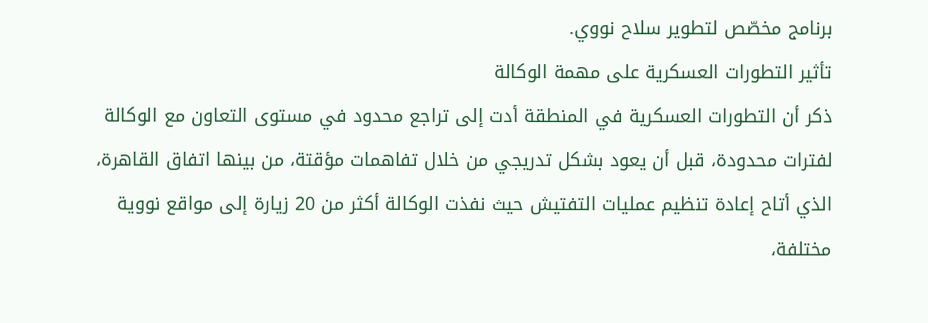برنامج مخصّص لتطوير سلاح نووي.
تأثير التطورات العسكرية على مهمة الوكالة
ذكر أن التطورات العسكرية في المنطقة أدت إلى تراجع محدود في مستوى التعاون مع الوكالة لفترات محدودة، قبل أن يعود بشكل تدريجي من خلال تفاهمات مؤقتة، من بينها اتفاق القاهرة، الذي أتاح إعادة تنظيم عمليات التفتيش حيث نفذت الوكالة أكثر من 20 زيارة إلى مواقع نووية مختلفة،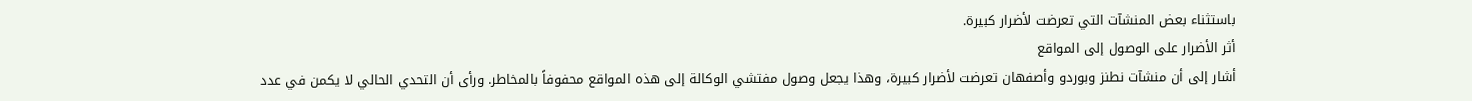باستثناء بعض المنشآت التي تعرضت لأضرار كبيرة.
أثر الأضرار على الوصول إلى المواقع
أشار إلى أن منشآت نطنز وبوردو وأصفهان تعرضت لأضرار كبيرة، وهذا يجعل وصول مفتشي الوكالة إلى هذه المواقع محفوفاً بالمخاطر. ورأى أن التحدي الحالي لا يكمن في عدد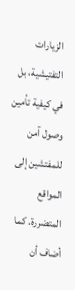الزيارات التفتيشية، بل في كيفية تأمين وصول آمن للمفتشين إلى المواقع المتضررة. كما أضاف أن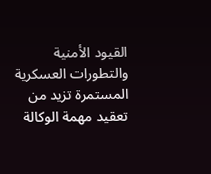القيود الأمنية والتطورات العسكرية المستمرة تزيد من تعقيد مهمة الوكالة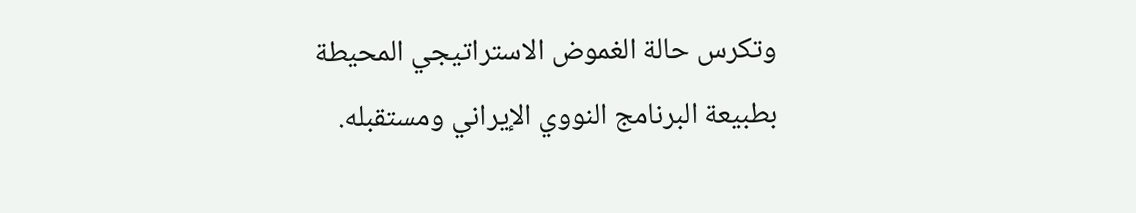وتكرس حالة الغموض الاستراتيجي المحيطة بطبيعة البرنامج النووي الإيراني ومستقبله.